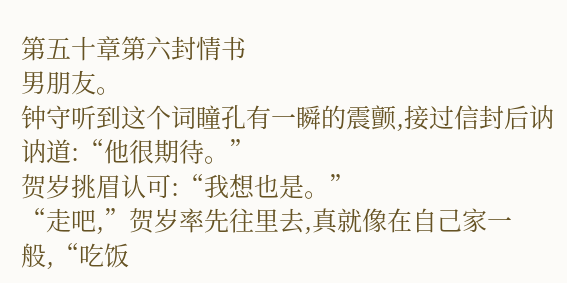第五十章第六封情书
男朋友。
钟守听到这个词瞳孔有一瞬的震颤,接过信封后讷讷道:“他很期待。”
贺岁挑眉认可:“我想也是。”
“走吧,”贺岁率先往里去,真就像在自己家一般,“吃饭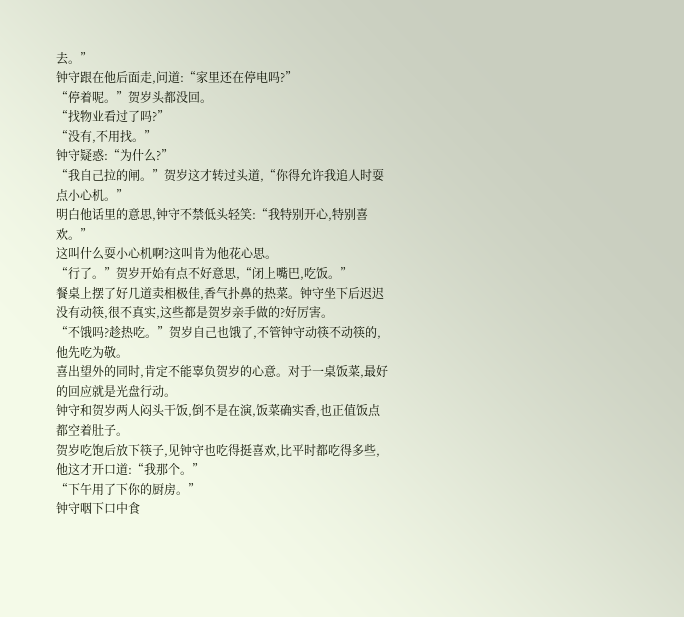去。”
钟守跟在他后面走,问道:“家里还在停电吗?”
“停着呢。”贺岁头都没回。
“找物业看过了吗?”
“没有,不用找。”
钟守疑惑:“为什么?”
“我自己拉的闸。”贺岁这才转过头道,“你得允许我追人时耍点小心机。”
明白他话里的意思,钟守不禁低头轻笑:“我特别开心,特别喜欢。”
这叫什么耍小心机啊?这叫肯为他花心思。
“行了。”贺岁开始有点不好意思,“闭上嘴巴,吃饭。”
餐桌上摆了好几道卖相极佳,香气扑鼻的热菜。钟守坐下后迟迟没有动筷,很不真实,这些都是贺岁亲手做的?好厉害。
“不饿吗?趁热吃。”贺岁自己也饿了,不管钟守动筷不动筷的,他先吃为敬。
喜出望外的同时,肯定不能辜负贺岁的心意。对于一桌饭菜,最好的回应就是光盘行动。
钟守和贺岁两人闷头干饭,倒不是在演,饭菜确实香,也正值饭点都空着肚子。
贺岁吃饱后放下筷子,见钟守也吃得挺喜欢,比平时都吃得多些,他这才开口道:“我那个。”
“下午用了下你的厨房。”
钟守咽下口中食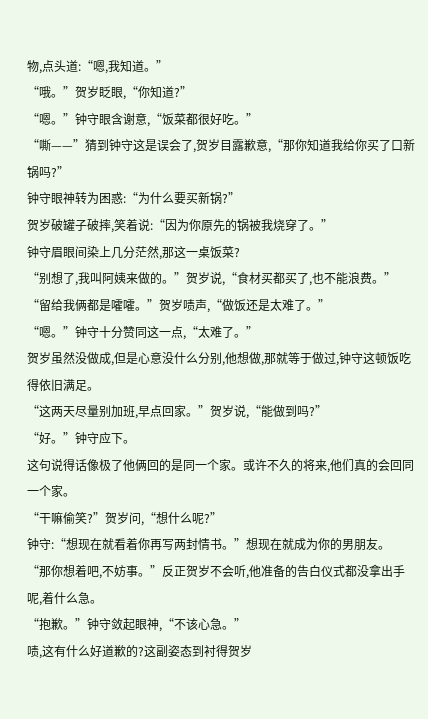物,点头道:“嗯,我知道。”
“哦。”贺岁眨眼,“你知道?”
“嗯。”钟守眼含谢意,“饭菜都很好吃。”
“嘶——”猜到钟守这是误会了,贺岁目露歉意,“那你知道我给你买了口新锅吗?”
钟守眼神转为困惑:“为什么要买新锅?”
贺岁破罐子破摔,笑着说:“因为你原先的锅被我烧穿了。”
钟守眉眼间染上几分茫然,那这一桌饭菜?
“别想了,我叫阿姨来做的。”贺岁说,“食材买都买了,也不能浪费。”
“留给我俩都是嚯嚯。”贺岁啧声,“做饭还是太难了。”
“嗯。”钟守十分赞同这一点,“太难了。”
贺岁虽然没做成,但是心意没什么分别,他想做,那就等于做过,钟守这顿饭吃得依旧满足。
“这两天尽量别加班,早点回家。”贺岁说,“能做到吗?”
“好。”钟守应下。
这句说得话像极了他俩回的是同一个家。或许不久的将来,他们真的会回同一个家。
“干嘛偷笑?”贺岁问,“想什么呢?”
钟守:“想现在就看着你再写两封情书。”想现在就成为你的男朋友。
“那你想着吧,不妨事。”反正贺岁不会听,他准备的告白仪式都没拿出手呢,着什么急。
“抱歉。”钟守敛起眼神,“不该心急。”
啧,这有什么好道歉的?这副姿态到衬得贺岁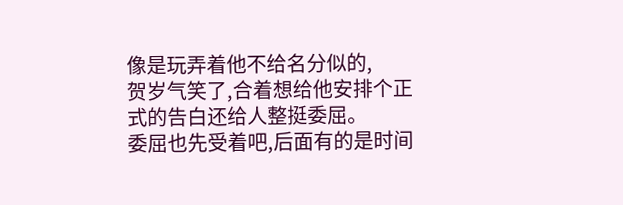像是玩弄着他不给名分似的,
贺岁气笑了,合着想给他安排个正式的告白还给人整挺委屈。
委屈也先受着吧,后面有的是时间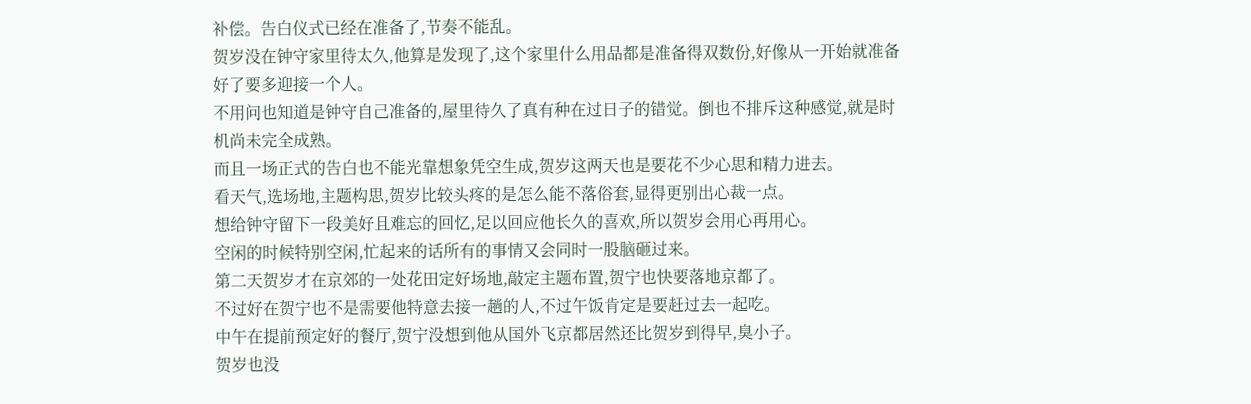补偿。告白仪式已经在准备了,节奏不能乱。
贺岁没在钟守家里待太久,他算是发现了,这个家里什么用品都是准备得双数份,好像从一开始就准备好了要多迎接一个人。
不用问也知道是钟守自己准备的,屋里待久了真有种在过日子的错觉。倒也不排斥这种感觉,就是时机尚未完全成熟。
而且一场正式的告白也不能光靠想象凭空生成,贺岁这两天也是要花不少心思和精力进去。
看天气,选场地,主题构思,贺岁比较头疼的是怎么能不落俗套,显得更别出心裁一点。
想给钟守留下一段美好且难忘的回忆,足以回应他长久的喜欢,所以贺岁会用心再用心。
空闲的时候特别空闲,忙起来的话所有的事情又会同时一股脑砸过来。
第二天贺岁才在京郊的一处花田定好场地,敲定主题布置,贺宁也快要落地京都了。
不过好在贺宁也不是需要他特意去接一趟的人,不过午饭肯定是要赶过去一起吃。
中午在提前预定好的餐厅,贺宁没想到他从国外飞京都居然还比贺岁到得早,臭小子。
贺岁也没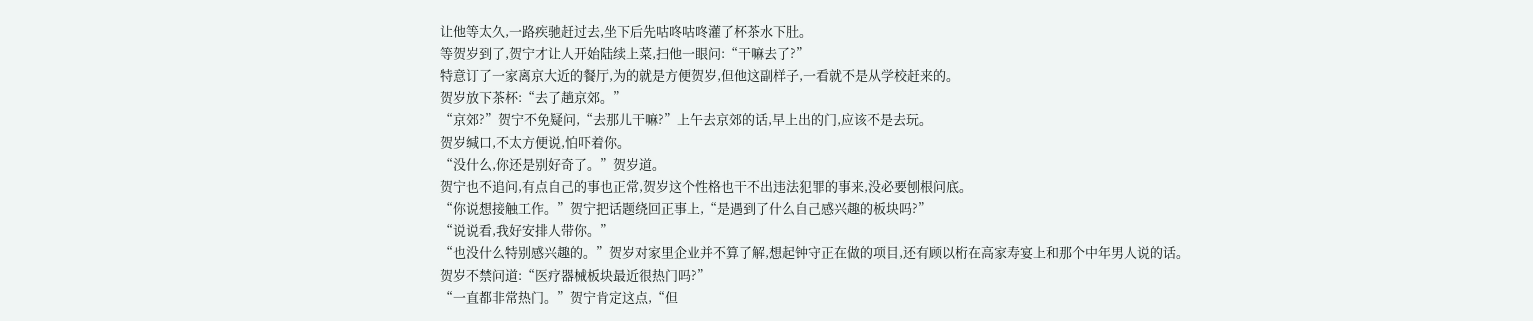让他等太久,一路疾驰赶过去,坐下后先咕咚咕咚灌了杯茶水下肚。
等贺岁到了,贺宁才让人开始陆续上菜,扫他一眼问:“干嘛去了?”
特意订了一家离京大近的餐厅,为的就是方便贺岁,但他这副样子,一看就不是从学校赶来的。
贺岁放下茶杯:“去了趟京郊。”
“京郊?”贺宁不免疑问,“去那儿干嘛?”上午去京郊的话,早上出的门,应该不是去玩。
贺岁缄口,不太方便说,怕吓着你。
“没什么,你还是别好奇了。”贺岁道。
贺宁也不追问,有点自己的事也正常,贺岁这个性格也干不出违法犯罪的事来,没必要刨根问底。
“你说想接触工作。”贺宁把话题绕回正事上,“是遇到了什么自己感兴趣的板块吗?”
“说说看,我好安排人带你。”
“也没什么特别感兴趣的。”贺岁对家里企业并不算了解,想起钟守正在做的项目,还有顾以桁在高家寿宴上和那个中年男人说的话。
贺岁不禁问道:“医疗器械板块最近很热门吗?”
“一直都非常热门。”贺宁肯定这点,“但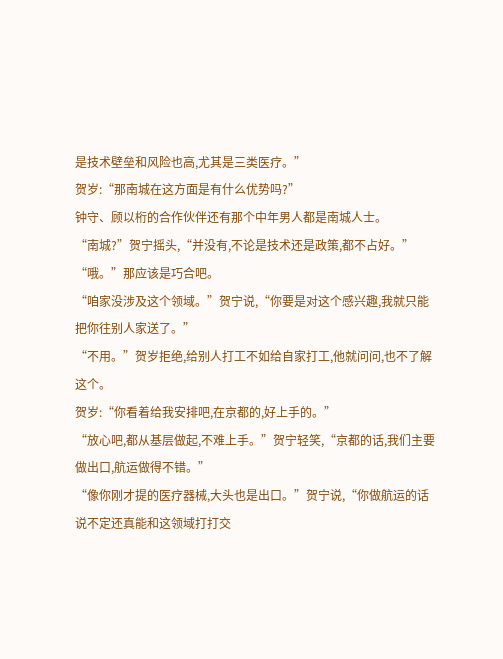是技术壁垒和风险也高,尤其是三类医疗。”
贺岁:“那南城在这方面是有什么优势吗?”
钟守、顾以桁的合作伙伴还有那个中年男人都是南城人士。
“南城?”贺宁摇头,“并没有,不论是技术还是政策,都不占好。”
“哦。”那应该是巧合吧。
“咱家没涉及这个领域。”贺宁说,“你要是对这个感兴趣,我就只能把你往别人家送了。”
“不用。”贺岁拒绝,给别人打工不如给自家打工,他就问问,也不了解这个。
贺岁:“你看着给我安排吧,在京都的,好上手的。”
“放心吧,都从基层做起,不难上手。”贺宁轻笑,“京都的话,我们主要做出口,航运做得不错。”
“像你刚才提的医疗器械,大头也是出口。”贺宁说,“你做航运的话说不定还真能和这领域打打交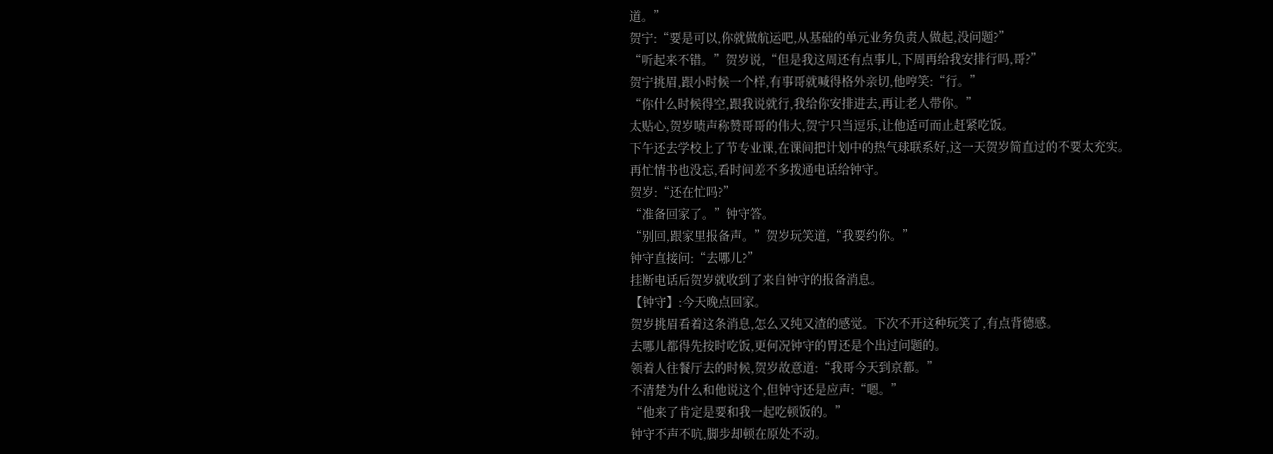道。”
贺宁:“要是可以,你就做航运吧,从基础的单元业务负责人做起,没问题?”
“听起来不错。”贺岁说,“但是我这周还有点事儿,下周再给我安排行吗,哥?”
贺宁挑眉,跟小时候一个样,有事哥就喊得格外亲切,他哼笑:“行。”
“你什么时候得空,跟我说就行,我给你安排进去,再让老人带你。”
太贴心,贺岁啧声称赞哥哥的伟大,贺宁只当逗乐,让他适可而止赶紧吃饭。
下午还去学校上了节专业课,在课间把计划中的热气球联系好,这一天贺岁简直过的不要太充实。
再忙情书也没忘,看时间差不多拨通电话给钟守。
贺岁:“还在忙吗?”
“准备回家了。”钟守答。
“别回,跟家里报备声。”贺岁玩笑道,“我要约你。”
钟守直接问:“去哪儿?”
挂断电话后贺岁就收到了来自钟守的报备消息。
【钟守】:今天晚点回家。
贺岁挑眉看着这条消息,怎么又纯又渣的感觉。下次不开这种玩笑了,有点背德感。
去哪儿都得先按时吃饭,更何况钟守的胃还是个出过问题的。
领着人往餐厅去的时候,贺岁故意道:“我哥今天到京都。”
不清楚为什么和他说这个,但钟守还是应声:“嗯。”
“他来了肯定是要和我一起吃顿饭的。”
钟守不声不吭,脚步却顿在原处不动。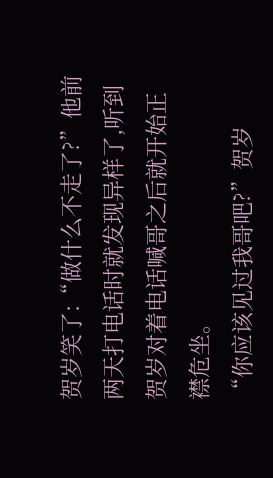贺岁笑了:“做什么不走了?”他前两天打电话时就发现异样了,听到贺岁对着电话喊哥之后就开始正襟危坐。
“你应该见过我哥吧?”贺岁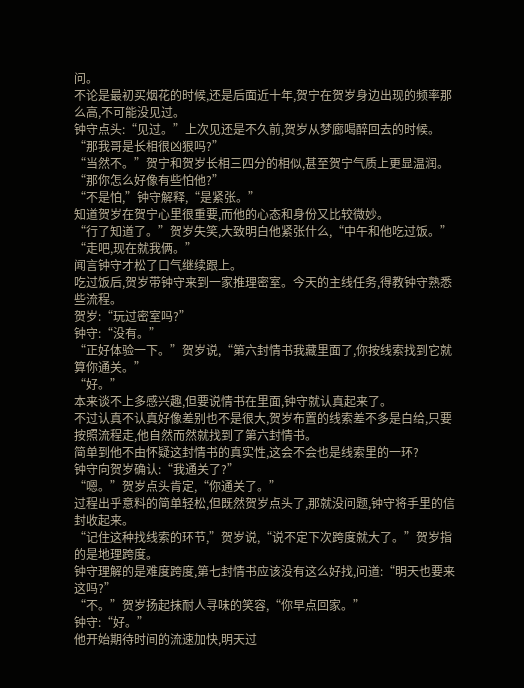问。
不论是最初买烟花的时候,还是后面近十年,贺宁在贺岁身边出现的频率那么高,不可能没见过。
钟守点头:“见过。”上次见还是不久前,贺岁从梦廊喝醉回去的时候。
“那我哥是长相很凶狠吗?”
“当然不。”贺宁和贺岁长相三四分的相似,甚至贺宁气质上更显温润。
“那你怎么好像有些怕他?”
“不是怕,”钟守解释,“是紧张。”
知道贺岁在贺宁心里很重要,而他的心态和身份又比较微妙。
“行了知道了。”贺岁失笑,大致明白他紧张什么,“中午和他吃过饭。”
“走吧,现在就我俩。”
闻言钟守才松了口气继续跟上。
吃过饭后,贺岁带钟守来到一家推理密室。今天的主线任务,得教钟守熟悉些流程。
贺岁:“玩过密室吗?”
钟守:“没有。”
“正好体验一下。”贺岁说,“第六封情书我藏里面了,你按线索找到它就算你通关。”
“好。”
本来谈不上多感兴趣,但要说情书在里面,钟守就认真起来了。
不过认真不认真好像差别也不是很大,贺岁布置的线索差不多是白给,只要按照流程走,他自然而然就找到了第六封情书。
简单到他不由怀疑这封情书的真实性,这会不会也是线索里的一环?
钟守向贺岁确认:“我通关了?”
“嗯。”贺岁点头肯定,“你通关了。”
过程出乎意料的简单轻松,但既然贺岁点头了,那就没问题,钟守将手里的信封收起来。
“记住这种找线索的环节,”贺岁说,“说不定下次跨度就大了。”贺岁指的是地理跨度。
钟守理解的是难度跨度,第七封情书应该没有这么好找,问道:“明天也要来这吗?”
“不。”贺岁扬起抹耐人寻味的笑容,“你早点回家。”
钟守:“好。”
他开始期待时间的流速加快,明天过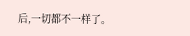后,一切都不一样了。